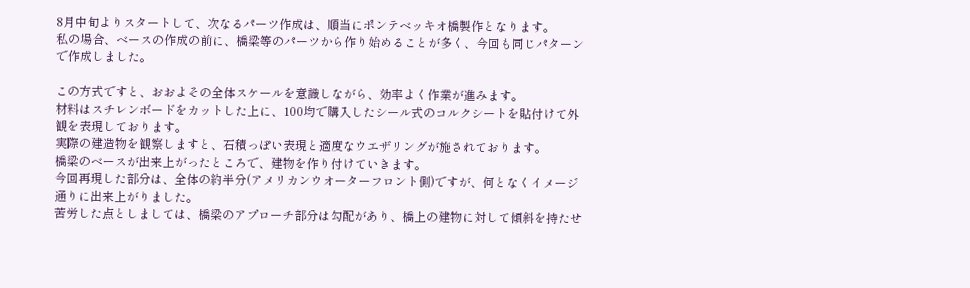8月中旬よりスタートして、次なるパーツ作成は、順当にポンテベッキオ橋製作となります。
私の場合、ベースの作成の前に、橋梁等のパーツから作り始めることが多く、今回も同じパターンで作成しました。

この方式ですと、おおよその全体スケールを意識しながら、効率よく作業が進みます。
材料はスチレンボードをカットした上に、100均で購入したシール式のコルクシートを貼付けて外観を表現しております。
実際の建造物を観察しますと、石積っぽい表現と適度なウエザリングが施されております。
橋梁のベースが出来上がったところで、建物を作り付けていきます。
今回再現した部分は、全体の約半分(アメリカンウオーターフロント側)ですが、何となくイメージ通りに出来上がりました。
苦労した点としましては、橋梁のアプローチ部分は勾配があり、橋上の建物に対して傾斜を持たせ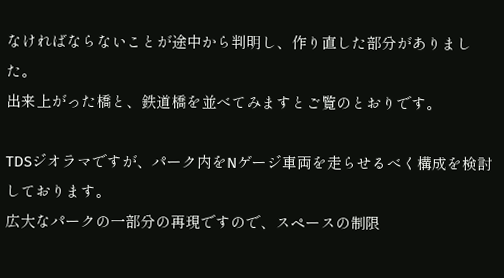なければならないことが途中から判明し、作り直した部分がありました。
出来上がった橋と、鉄道橋を並べてみますとご覧のとおりです。

TDSジオラマですが、パーク内をNゲージ車両を走らせるべく構成を検討しております。
広大なパークの一部分の再現ですので、スペースの制限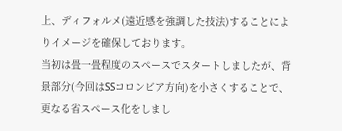上、ディフォルメ(遠近感を強調した技法)することによりイメージを確保しております。
当初は畳一畳程度のスペースでスタートしましたが、背景部分(今回はSSコロンビア方向)を小さくすることで、更なる省スペース化をしまし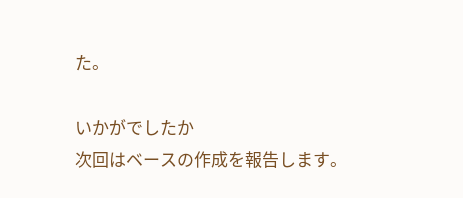た。

いかがでしたか
次回はベースの作成を報告します。